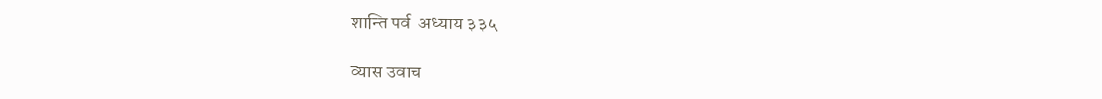शान्ति पर्व  अध्याय ३३५

व्यास उवाच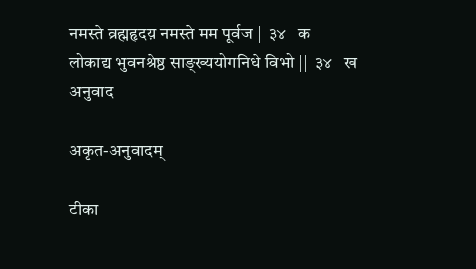नमस्ते व्रह्महृदय़ नमस्ते मम पूर्वज |  ३४   क
लोकाद्य भुवनश्रेष्ठ साङ्ख्ययोगनिधे विभो ||  ३४   ख
अनुवाद

अकृत-अनुवादम्

टीका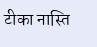टीका नास्ति